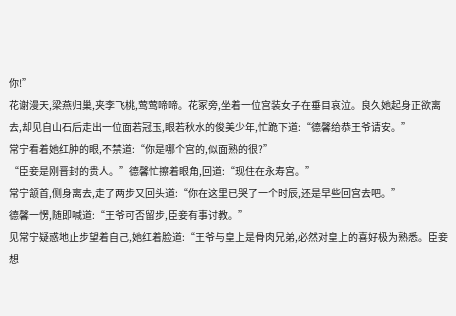你!”
花谢漫天,梁燕归巢,夹李飞桃,莺莺啼啼。花冢旁,坐着一位宫装女子在垂目哀泣。良久她起身正欲离去,却见自山石后走出一位面若冠玉,眼若秋水的俊美少年,忙跪下道:“德馨给恭王爷请安。”
常宁看着她红肿的眼,不禁道:“你是哪个宫的,似面熟的很?”
“臣妾是刚晋封的贵人。”德馨忙擦着眼角,回道:“现住在永寿宫。”
常宁颔首,侧身离去,走了两步又回头道:“你在这里已哭了一个时辰,还是早些回宫去吧。”
德馨一愣,随即喊道:“王爷可否留步,臣妾有事讨教。”
见常宁疑惑地止步望着自己,她红着脸道:“王爷与皇上是骨肉兄弟,必然对皇上的喜好极为熟悉。臣妾想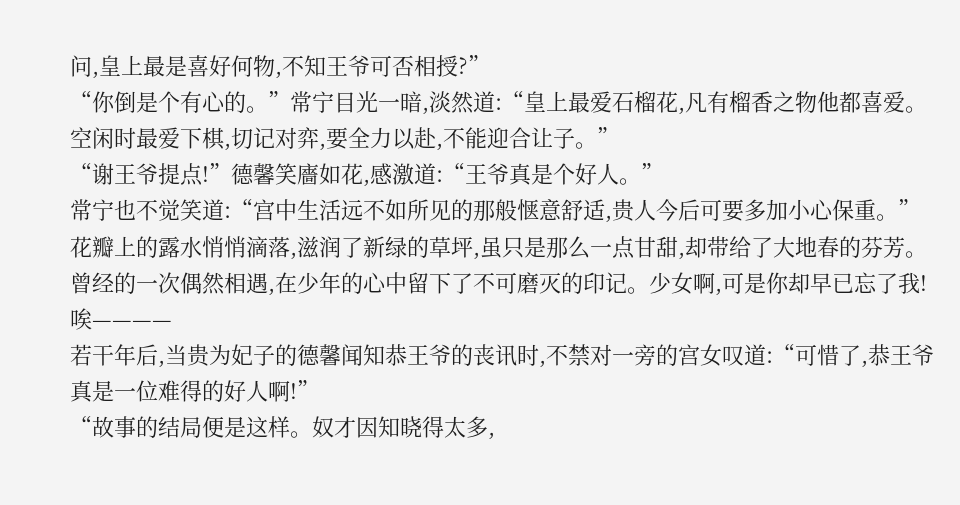问,皇上最是喜好何物,不知王爷可否相授?”
“你倒是个有心的。”常宁目光一暗,淡然道:“皇上最爱石榴花,凡有榴香之物他都喜爱。空闲时最爱下棋,切记对弈,要全力以赴,不能迎合让子。”
“谢王爷提点!”德馨笑廧如花,感激道:“王爷真是个好人。”
常宁也不觉笑道:“宫中生活远不如所见的那般惬意舒适,贵人今后可要多加小心保重。”
花瓣上的露水悄悄滴落,滋润了新绿的草坪,虽只是那么一点甘甜,却带给了大地春的芬芳。曾经的一次偶然相遇,在少年的心中留下了不可磨灭的印记。少女啊,可是你却早已忘了我!唉————
若干年后,当贵为妃子的德馨闻知恭王爷的丧讯时,不禁对一旁的宫女叹道:“可惜了,恭王爷真是一位难得的好人啊!”
“故事的结局便是这样。奴才因知晓得太多,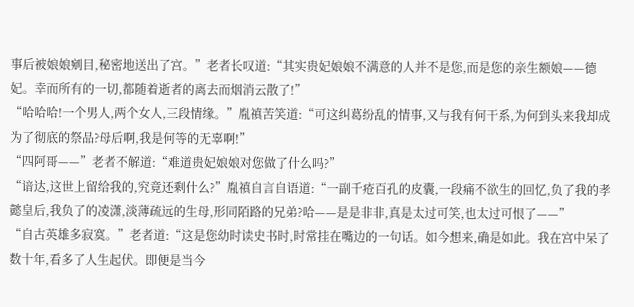事后被娘娘剜目,秘密地送出了宫。”老者长叹道:“其实贵妃娘娘不满意的人并不是您,而是您的亲生额娘——德妃。幸而所有的一切,都随着逝者的离去而烟消云散了!”
“哈哈哈!一个男人,两个女人,三段情缘。”胤禛苦笑道:“可这纠葛纷乱的情事,又与我有何干系,为何到头来我却成为了彻底的祭品?母后啊,我是何等的无辜啊!”
“四阿哥——”老者不解道:“难道贵妃娘娘对您做了什么吗?”
“谙达,这世上留给我的,究竟还剩什么?”胤禛自言自语道:“一副千疮百孔的皮囊,一段痛不欲生的回忆,负了我的孝懿皇后,我负了的凌潇,淡薄疏远的生母,形同陌路的兄弟?哈——是是非非,真是太过可笑,也太过可恨了——”
“自古英雄多寂寞。”老者道:“这是您幼时读史书时,时常挂在嘴边的一句话。如今想来,确是如此。我在宫中呆了数十年,看多了人生起伏。即便是当今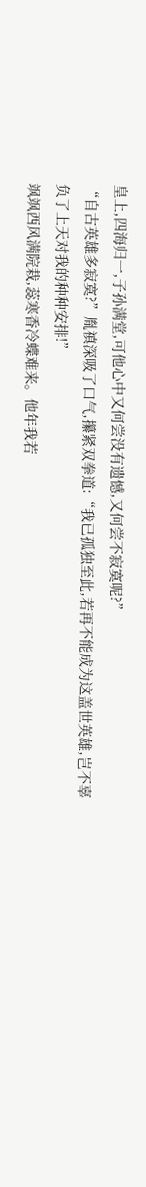皇上,四海归一,子孙满堂,可他心中又何尝没有遗憾,又何尝不寂寞呢?”
“自古英雄多寂寞?”胤禛深吸了口气,攥紧双拳道:“我已孤独至此,若再不能成为这盖世英雄,岂不辜负了上天对我的种种安排!”
飒飒西风满院栽,蕊寒香冷蝶难来。他年我若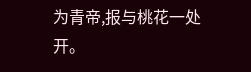为青帝,报与桃花一处开。